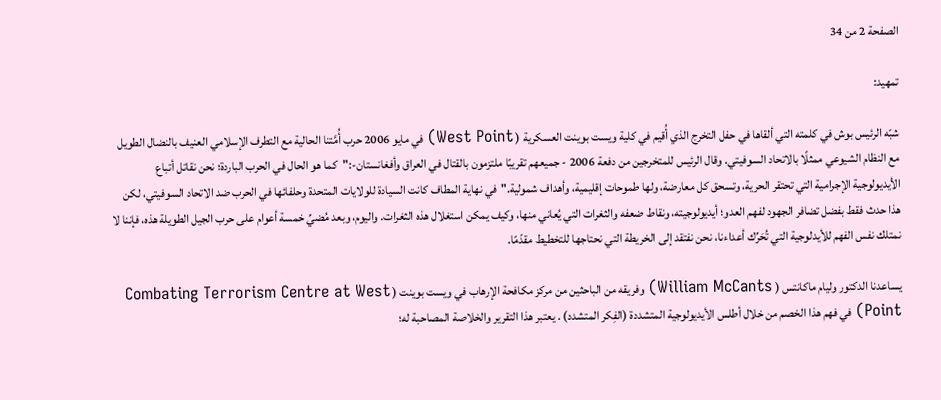الصفحة 2 من 34

تمهيد:

شبّه الرئيس بوش في كلمته التي ألقاها في حفل التخرج الذي أُقيم في كلية ويست بوينت العسكرية ( West Point) في مايو 2006 حرب أُمَّتنا الحالية مع التطرف الإسلامي العنيف بالنضال الطويل مع النظام الشيوعي ممثلًا بالاتحاد السوفيتي. وقال الرئيس للمتخرجين من دفعة 2006 - جميعهم تقريبًا ملتزمون بالقتال في العراق وأفغانستان-:"كما هو الحال في الحرب الباردة؛ نحن نقاتل أتباع الأيديولوجية الإجرامية التي تحتقر الحرية، وتسحق كل معارضة، ولها طموحات إقليمية، وأهداف شمولية."في نهاية المطاف كانت السيادة للولايات المتحدة وحلفائها في الحرب ضد الاتحاد السوفيتي، لكن هذا حدث فقط بفضل تضافر الجهود لفهم العدو؛ أيديولوجيته، ونقاط ضعفه والثغرات التي يُعاني منها، وكيف يمكن استغلال هذه الثغرات. واليوم، وبعد مُضيِّ خمسة أعوام على حرب الجيل الطويلة هذه، فإننا لا نمتلك نفس الفهم للأيدلوجية التي تُحَرِّك أعداءنا، نحن نفتقد إلى الخريطة التي نحتاجها للتخطيط مقدّمًا.

يساعدنا الدكتور وليام ماكانتس ( William McCants) وفريقه من الباحثين من مركز مكافحة الإرهاب في ويست بوينت ( Combating Terrorism Centre at West Point) في فهم هذا الخصم من خلال أطلس الأيديولوجية المتشددة (الفِكر المتشدد) . يعتبر هذا التقرير والخلاصة المصاحبة له؛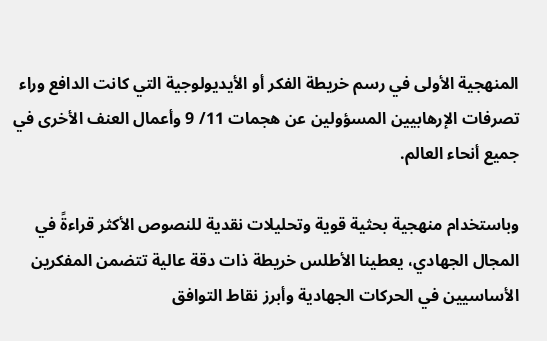المنهجية الأولى في رسم خريطة الفكر أو الأيديولوجية التي كانت الدافع وراء تصرفات الإرهابيين المسؤولين عن هجمات 11/ 9 وأعمال العنف الأخرى في جميع أنحاء العالم.

وباستخدام منهجية بحثية قوية وتحليلات نقدية للنصوص الأكثر قراءةً في المجال الجهادي، يعطينا الأطلس خريطة ذات دقة عالية تتضمن المفكرين الأساسيين في الحركات الجهادية وأبرز نقاط التوافق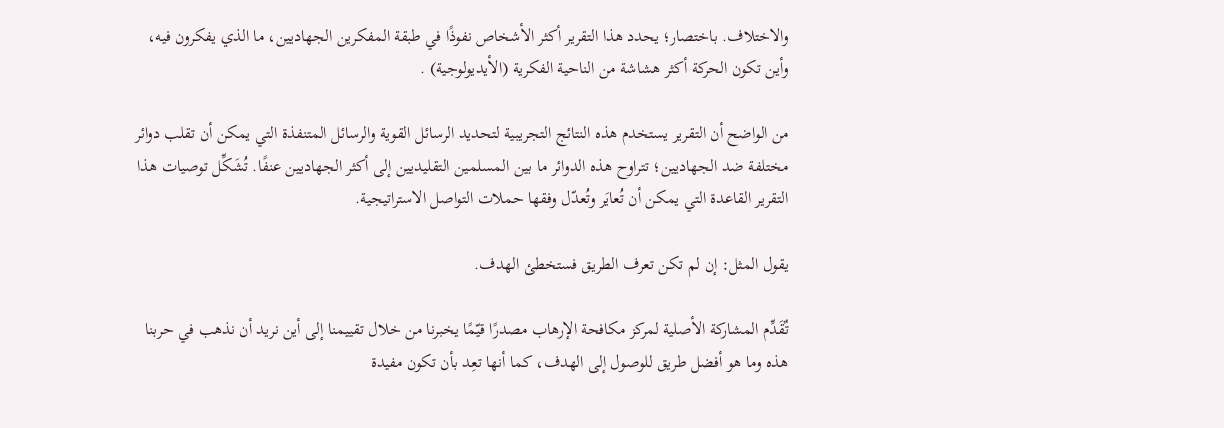والاختلاف. باختصار؛ يحدد هذا التقرير أكثر الأشخاص نفوذًا في طبقة المفكرين الجهاديين، ما الذي يفكرون فيه، وأين تكون الحركة أكثر هشاشة من الناحية الفكرية (الأيديولوجية) .

من الواضح أن التقرير يستخدم هذه النتائج التجريبية لتحديد الرسائل القوية والرسائل المتنفذة التي يمكن أن تقلب دوائر مختلفة ضد الجهاديين؛ تتراوح هذه الدوائر ما بين المسلمين التقليديين إلى أكثر الجهاديين عنفًا. تُشَكِّل توصيات هذا التقرير القاعدة التي يمكن أن تُعايَر وتُعدّل وفقها حملات التواصل الاستراتيجية.

يقول المثل: إن لم تكن تعرف الطريق فستخطئ الهدف.

تٌقَدِّم المشاركة الأصلية لمركز مكافحة الإرهاب مصدرًا قيّمًا يخبرنا من خلال تقييمنا إلى أين نريد أن نذهب في حربنا هذه وما هو أفضل طريق للوصول إلى الهدف، كما أنها تعِد بأن تكون مفيدة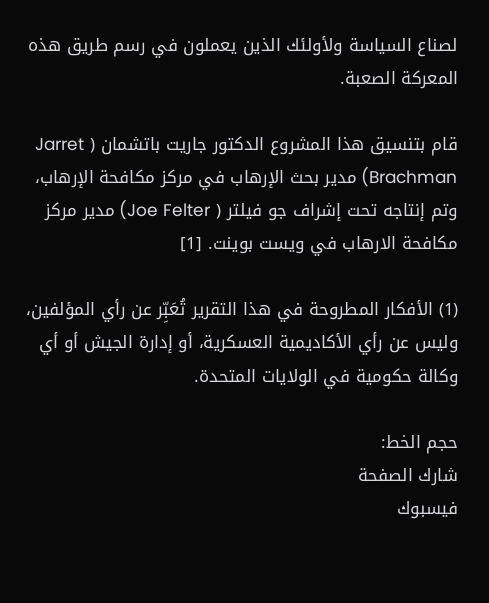لصناع السياسة ولأولئك الذين يعملون في رسم طريق هذه المعركة الصعبة.

قام بتنسيق هذا المشروع الدكتور جاريت باتشمان ( Jarret Brachman) مدير بحث الإرهاب في مركز مكافحة الإرهاب، وتم إنتاجه تحت إشراف جو فيلتر ( Joe Felter) مدير مركز مكافحة الارهاب في ويست بوينت. [1]

(1) الأفكار المطروحة في هذا التقرير تُعَبِّر عن رأي المؤلفين، وليس عن رأي الأكاديمية العسكرية، أو إدارة الجيش أو أي وكالة حكومية في الولايات المتحدة.

حجم الخط:
شارك الصفحة
فيسبوك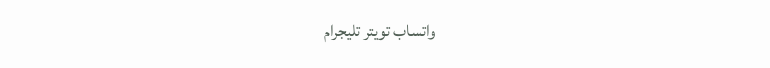واتساب تويتر تليجرام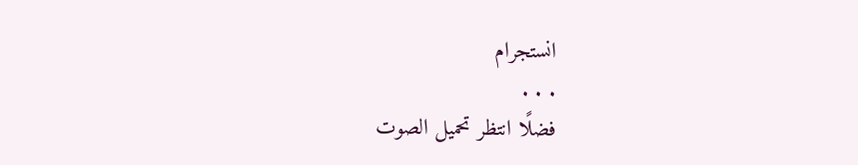انستجرام
. . .
فضلًا انتظر تحميل الصوت